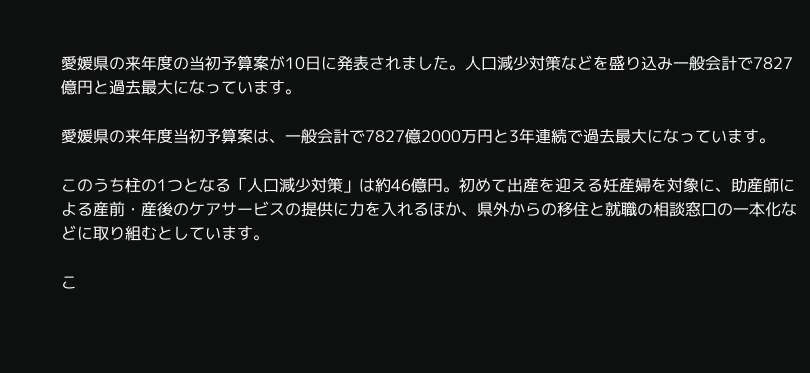愛媛県の来年度の当初予算案が10日に発表されました。人口減少対策などを盛り込み一般会計で7827億円と過去最大になっています。

愛媛県の来年度当初予算案は、一般会計で7827億2000万円と3年連続で過去最大になっています。

このうち柱の1つとなる「人口減少対策」は約46億円。初めて出産を迎える妊産婦を対象に、助産師による産前・産後のケアサービスの提供に力を入れるほか、県外からの移住と就職の相談窓口の一本化などに取り組むとしています。

こ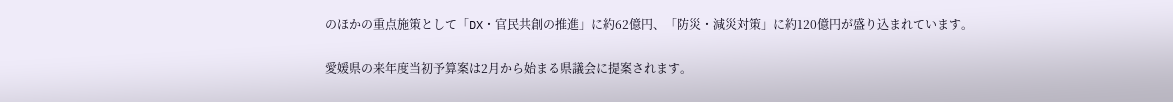のほかの重点施策として「DX・官民共創の推進」に約62億円、「防災・減災対策」に約120億円が盛り込まれています。

愛媛県の来年度当初予算案は2月から始まる県議会に提案されます。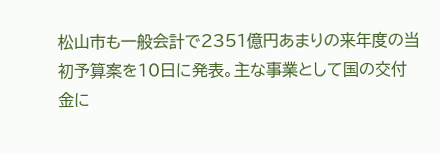松山市も一般会計で2351億円あまりの来年度の当初予算案を10日に発表。主な事業として国の交付金に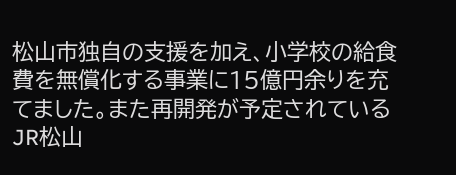松山市独自の支援を加え、小学校の給食費を無償化する事業に15億円余りを充てました。また再開発が予定されているJR松山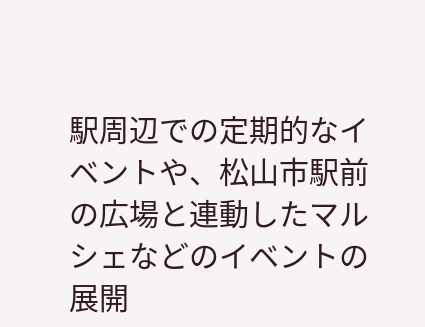駅周辺での定期的なイベントや、松山市駅前の広場と連動したマルシェなどのイベントの展開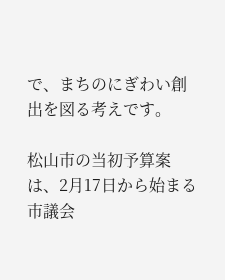で、まちのにぎわい創出を図る考えです。

松山市の当初予算案は、2月17日から始まる市議会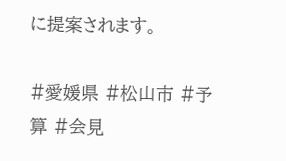に提案されます。

#愛媛県 #松山市 #予算 #会見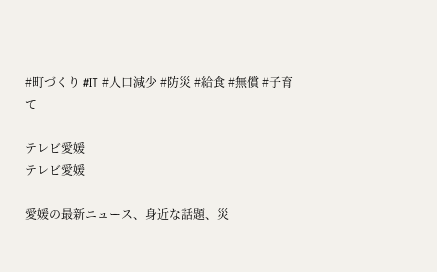#町づくり #IT #人口減少 #防災 #給食 #無償 #子育て

テレビ愛媛
テレビ愛媛

愛媛の最新ニュース、身近な話題、災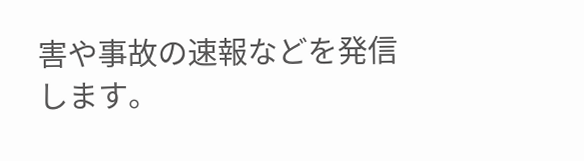害や事故の速報などを発信します。